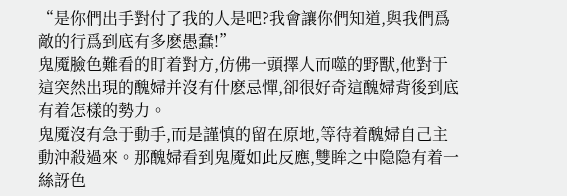“是你們出手對付了我的人是吧?我會讓你們知道,與我們爲敵的行爲到底有多麽愚蠢!”
鬼魇臉色難看的盯着對方,仿佛一頭擇人而噬的野獸,他對于這突然出現的醜婦并沒有什麽忌憚,卻很好奇這醜婦背後到底有着怎樣的勢力。
鬼魇沒有急于動手,而是謹慎的留在原地,等待着醜婦自己主動沖殺過來。那醜婦看到鬼魇如此反應,雙眸之中隐隐有着一絲訝色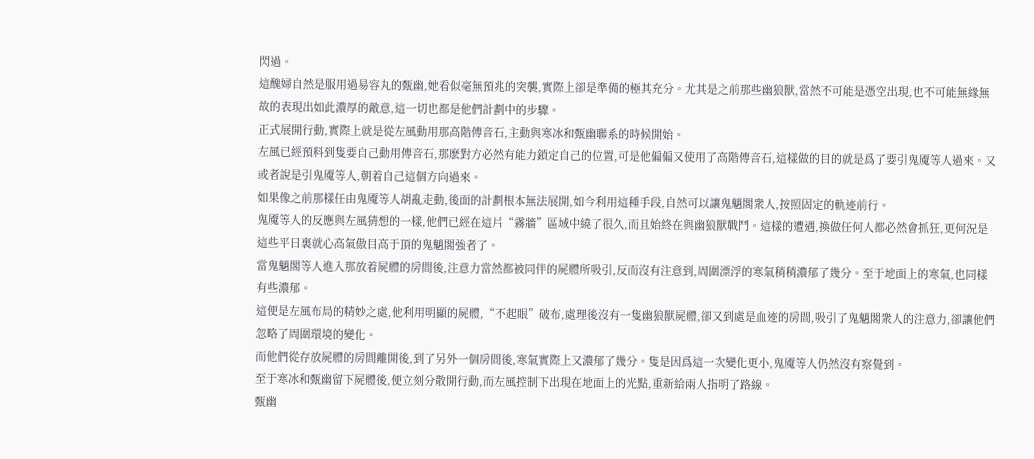閃過。
這醜婦自然是服用過易容丸的甄幽,她看似毫無預兆的突襲,實際上卻是準備的極其充分。尤其是之前那些幽狼獸,當然不可能是憑空出現,也不可能無緣無故的表現出如此濃厚的敵意,這一切也都是他們計劃中的步驟。
正式展開行動,實際上就是從左風動用那高階傳音石,主動與寒冰和甄幽聯系的時候開始。
左風已經預料到隻要自己動用傳音石,那麽對方必然有能力鎖定自己的位置,可是他偏偏又使用了高階傳音石,這樣做的目的就是爲了要引鬼魇等人過來。又或者說是引鬼魇等人,朝着自己這個方向過來。
如果像之前那樣任由鬼魇等人胡亂走動,後面的計劃根本無法展開,如今利用這種手段,自然可以讓鬼魈閣衆人,按照固定的軌迹前行。
鬼魇等人的反應與左風猜想的一樣,他們已經在這片“霧牆”區域中繞了很久,而且始終在與幽狼獸戰鬥。這樣的遭遇,換做任何人都必然會抓狂,更何況是這些平日裏就心高氣傲目高于頂的鬼魈閣強者了。
當鬼魈閣等人進入那放着屍體的房間後,注意力當然都被同伴的屍體所吸引,反而沒有注意到,周圍漂浮的寒氣稍稍濃郁了幾分。至于地面上的寒氣,也同樣有些濃郁。
這便是左風布局的精妙之處,他利用明顯的屍體,“不起眼”破布,處理後沒有一隻幽狼獸屍體,卻又到處是血迹的房間,吸引了鬼魈閣衆人的注意力,卻讓他們忽略了周圍環境的變化。
而他們從存放屍體的房間離開後,到了另外一個房間後,寒氣實際上又濃郁了幾分。隻是因爲這一次變化更小,鬼魇等人仍然沒有察覺到。
至于寒冰和甄幽留下屍體後,便立刻分散開行動,而左風控制下出現在地面上的光點,重新給兩人指明了路線。
甄幽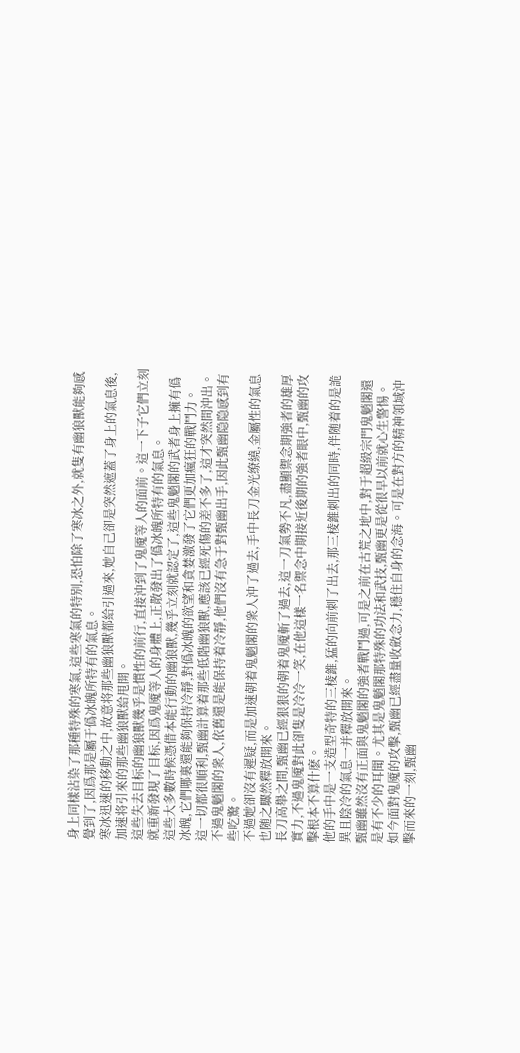身上同樣沾染了那種特殊的寒氣,這些寒氣的特别,恐怕除了寒冰之外,就隻有幽狼獸能夠感覺到了,因爲那是屬于僞冰魄所特有的氣息。
寒冰迅速的移動之中,故意将那些幽狼獸都給引過來,她自己卻是突然遮蓋了身上的氣息後,加速将引來的那些幽狼獸給甩開。
這些失去目标的幽狼獸幾乎是慣性的前行,直接沖到了鬼魇等人的面前。這一下子它們立刻就重新發現了目标,因爲鬼魇等人的身體上,正散發出了僞冰魄所特有的氣息。
這些大多數時候憑借本能行動的幽狼獸,幾乎立刻就認定了,這些鬼魈閣的武者身上擁有僞冰魄,它們哪裏還能夠保持冷靜,對僞冰魄的欲望和貪婪激發了它們更加瘋狂的戰鬥力。
這一切都很順利,甄幽計算着那些低階幽狼獸,應該已經死傷的差不多了,這才突然間沖出。不過鬼魈閣的衆人,依舊還是能保持着冷靜,他們沒有急于對甄幽出手,因此甄幽隐隐感到有些吃驚。
不過她卻沒有遲疑,而是加速朝着鬼魈閣的衆人沖了過去,手中長刀金光缭繞,金屬性的氣息也随之驟然釋放開來。
長刀高舉之間,甄幽已經狠狠的朝着鬼魇斬了過去,這一刀氣勢不凡,盡顯禦念期強者的雄厚實力,不過鬼魇對此卻隻是冷冷一笑,在他這樣一名禦念中期接近後期的強者眼中,甄幽的攻擊根本不算什麽。
他的手中是一支造型奇特的三棱錐,猛的向前刺了出去,那三棱錐刺出的同時,伴随着的是詭異且陰冷的氣息一并釋放開來。
甄幽雖然沒有正面與鬼魈閣的強者戰鬥過,可是之前在古荒之地中,對于超級宗門鬼魈閣還是有不少的耳聞。尤其是鬼魈閣那特殊的功法和武技,甄幽更是從很早以前就心生警惕。
如今面對鬼魇的攻擊,甄幽已經盡量收斂念力,穩住自身的念海。可是在對方的精神領域沖擊而來的一刻,甄幽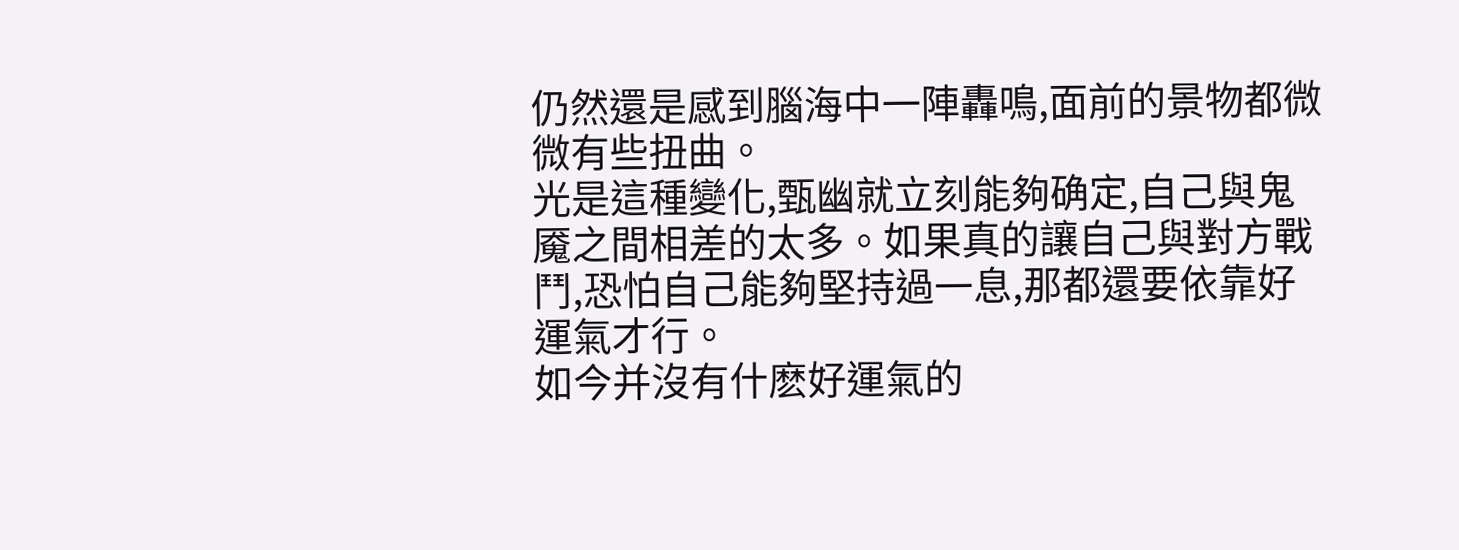仍然還是感到腦海中一陣轟鳴,面前的景物都微微有些扭曲。
光是這種變化,甄幽就立刻能夠确定,自己與鬼魇之間相差的太多。如果真的讓自己與對方戰鬥,恐怕自己能夠堅持過一息,那都還要依靠好運氣才行。
如今并沒有什麽好運氣的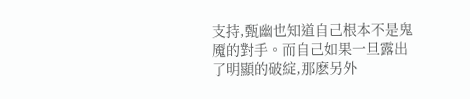支持,甄幽也知道自己根本不是鬼魇的對手。而自己如果一旦露出了明顯的破綻,那麽另外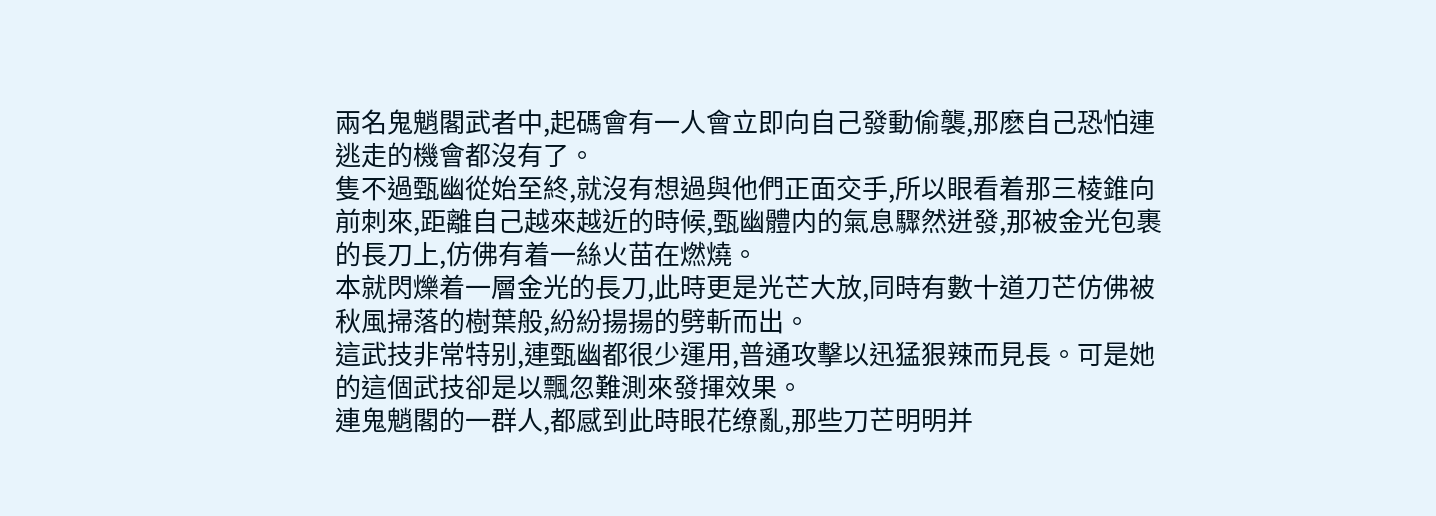兩名鬼魈閣武者中,起碼會有一人會立即向自己發動偷襲,那麽自己恐怕連逃走的機會都沒有了。
隻不過甄幽從始至終,就沒有想過與他們正面交手,所以眼看着那三棱錐向前刺來,距離自己越來越近的時候,甄幽體内的氣息驟然迸發,那被金光包裹的長刀上,仿佛有着一絲火苗在燃燒。
本就閃爍着一層金光的長刀,此時更是光芒大放,同時有數十道刀芒仿佛被秋風掃落的樹葉般,紛紛揚揚的劈斬而出。
這武技非常特别,連甄幽都很少運用,普通攻擊以迅猛狠辣而見長。可是她的這個武技卻是以飄忽難測來發揮效果。
連鬼魈閣的一群人,都感到此時眼花缭亂,那些刀芒明明并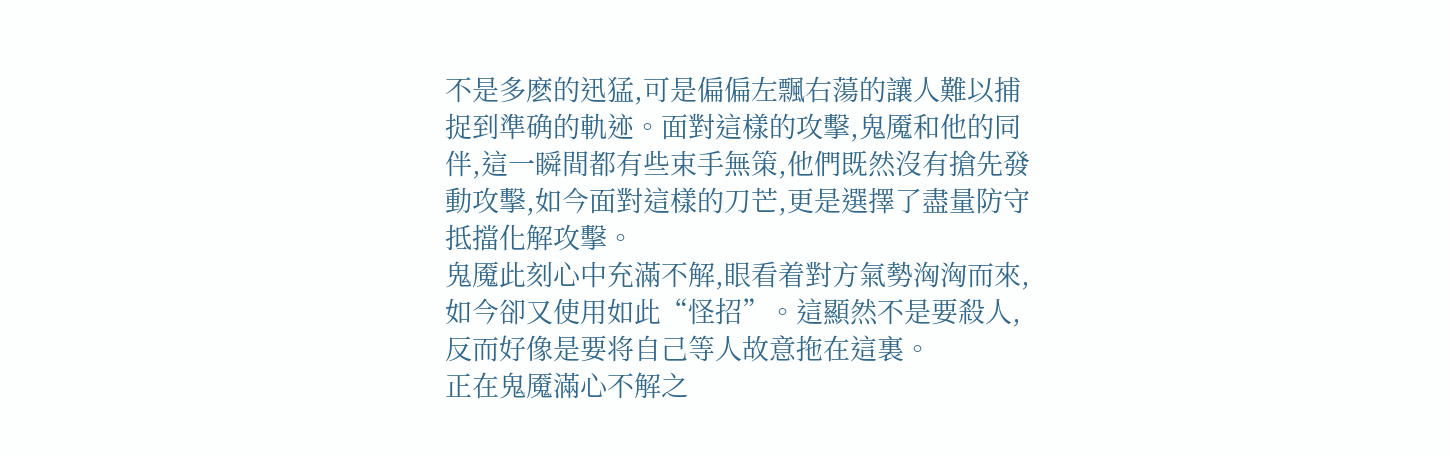不是多麽的迅猛,可是偏偏左飄右蕩的讓人難以捕捉到準确的軌迹。面對這樣的攻擊,鬼魇和他的同伴,這一瞬間都有些束手無策,他們既然沒有搶先發動攻擊,如今面對這樣的刀芒,更是選擇了盡量防守抵擋化解攻擊。
鬼魇此刻心中充滿不解,眼看着對方氣勢洶洶而來,如今卻又使用如此“怪招”。這顯然不是要殺人,反而好像是要将自己等人故意拖在這裏。
正在鬼魇滿心不解之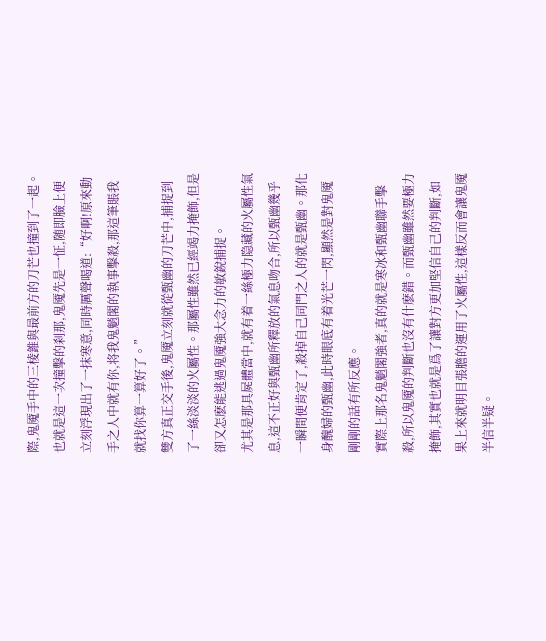際,鬼魇手中的三棱錐與最前方的刀芒也撞到了一起。也就是這一次撞擊的刹那,鬼魇先是一怔,随即臉上便立刻浮現出了一抹寒意,同時厲聲喝道:“好啊!原來動手之人中就有你,将我鬼魈閣的執事擊殺,那這筆賬我就找你算一算好了。”
雙方真正交手後,鬼魇立刻就從甄幽的刀芒中,捕捉到了一絲淡淡的火屬性。那屬性雖然已經竭力掩飾,但是卻又怎麽能逃過鬼魇強大念力的敏銳捕捉。
尤其是那具屍體當中,就有着一絲極力隐藏的火屬性氣息,這不正好與甄幽所釋放的氣息吻合,所以甄幽幾乎一瞬間便肯定了,殺掉自己同門之人的就是甄幽。那化身醜婦的甄幽,此時眼底有着光芒一閃,顯然是對鬼魇剛剛的話有所反應。
實際上那名鬼魈閣強者,真的就是寒冰和甄幽聯手擊殺,所以鬼魇的判斷也沒有什麽錯。而甄幽雖然要極力掩飾,其實也就是爲了讓對方更加堅信自己的判斷,如果上來就明目張膽的運用了火屬性,這樣反而會讓鬼魇半信半疑。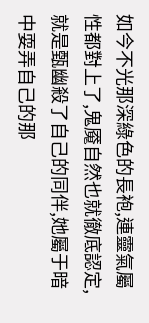如今不光那深綠色的長袍,連靈氣屬性都對上了,鬼魇自然也就徹底認定,就是甄幽殺了自己的同伴,她屬于暗中耍弄自己的那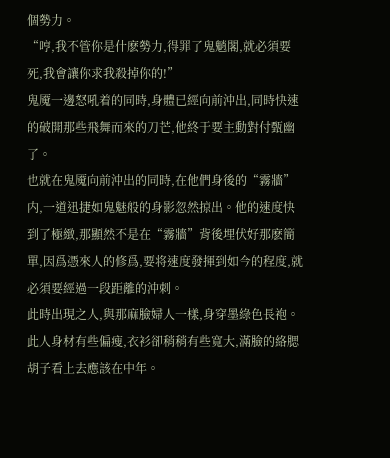個勢力。
“哼,我不管你是什麽勢力,得罪了鬼魈閣,就必須要死,我會讓你求我殺掉你的!”
鬼魇一邊怒吼着的同時,身體已經向前沖出,同時快速的破開那些飛舞而來的刀芒,他終于要主動對付甄幽了。
也就在鬼魇向前沖出的同時,在他們身後的“霧牆”内,一道迅捷如鬼魅般的身影忽然掠出。他的速度快到了極緻,那顯然不是在“霧牆”背後埋伏好那麽簡單,因爲憑來人的修爲,要将速度發揮到如今的程度,就必須要經過一段距離的沖刺。
此時出現之人,與那麻臉婦人一樣,身穿墨綠色長袍。此人身材有些偏瘦,衣衫卻稍稍有些寬大,滿臉的絡腮胡子看上去應該在中年。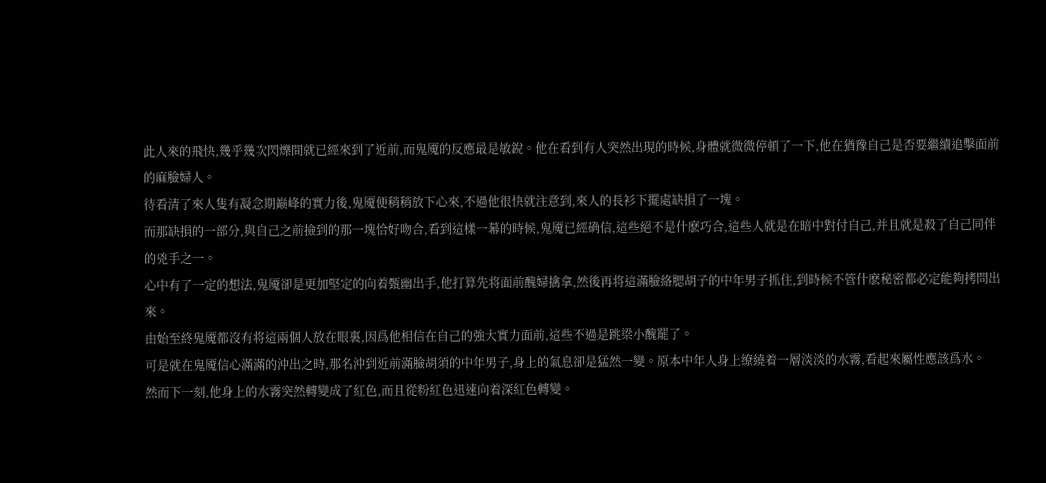此人來的飛快,幾乎幾次閃爍間就已經來到了近前,而鬼魇的反應最是敏銳。他在看到有人突然出現的時候,身體就微微停頓了一下,他在猶豫自己是否要繼續追擊面前的麻臉婦人。
待看清了來人隻有凝念期巅峰的實力後,鬼魇便稍稍放下心來,不過他很快就注意到,來人的長衫下擺處缺損了一塊。
而那缺損的一部分,與自己之前撿到的那一塊恰好吻合,看到這樣一幕的時候,鬼魇已經确信,這些絕不是什麽巧合,這些人就是在暗中對付自己,并且就是殺了自己同伴的兇手之一。
心中有了一定的想法,鬼魇卻是更加堅定的向着甄幽出手,他打算先将面前醜婦擒拿,然後再将這滿臉絡腮胡子的中年男子抓住,到時候不管什麽秘密都必定能夠拷問出來。
由始至終鬼魇都沒有将這兩個人放在眼裏,因爲他相信在自己的強大實力面前,這些不過是跳梁小醜罷了。
可是就在鬼魇信心滿滿的沖出之時,那名沖到近前滿臉胡須的中年男子,身上的氣息卻是猛然一變。原本中年人身上缭繞着一層淡淡的水霧,看起來屬性應該爲水。
然而下一刻,他身上的水霧突然轉變成了紅色,而且從粉紅色迅速向着深紅色轉變。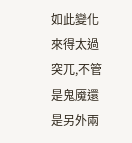如此變化來得太過突兀,不管是鬼魇還是另外兩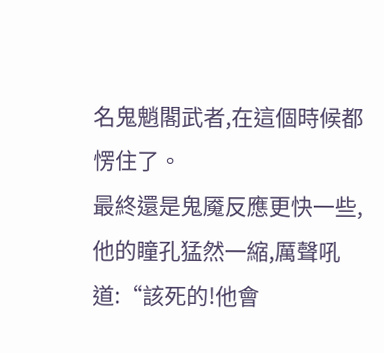名鬼魈閣武者,在這個時候都愣住了。
最終還是鬼魇反應更快一些,他的瞳孔猛然一縮,厲聲吼道:“該死的!他會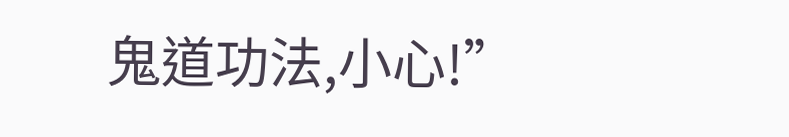鬼道功法,小心!”